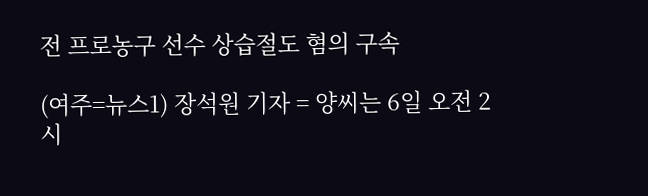전 프로농구 선수 상습절도 혐의 구속

(여주=뉴스1) 장석원 기자 = 양씨는 6일 오전 2시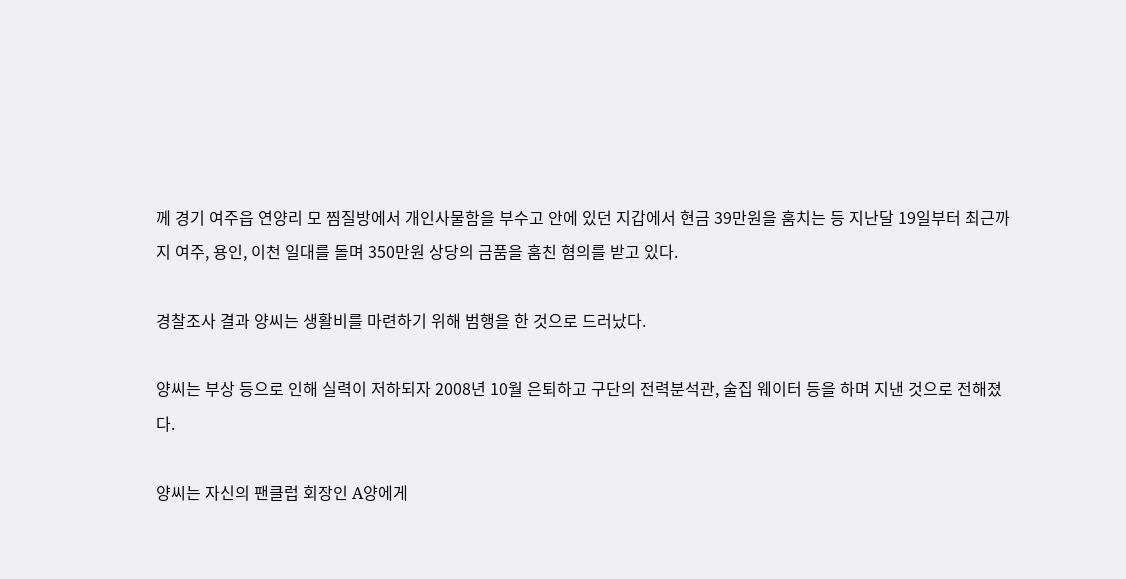께 경기 여주읍 연양리 모 찜질방에서 개인사물함을 부수고 안에 있던 지갑에서 현금 39만원을 훔치는 등 지난달 19일부터 최근까지 여주, 용인, 이천 일대를 돌며 350만원 상당의 금품을 훔친 혐의를 받고 있다.

경찰조사 결과 양씨는 생활비를 마련하기 위해 범행을 한 것으로 드러났다.

양씨는 부상 등으로 인해 실력이 저하되자 2008년 10월 은퇴하고 구단의 전력분석관, 술집 웨이터 등을 하며 지낸 것으로 전해졌다.

양씨는 자신의 팬클럽 회장인 A양에게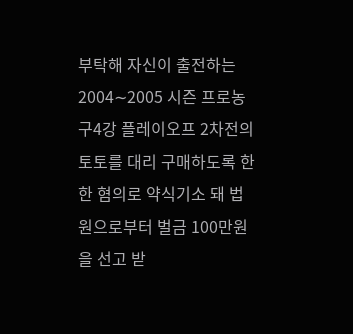부탁해 자신이 출전하는 2004∼2005 시즌 프로농구4강 플레이오프 2차전의 토토를 대리 구매하도록 한 한 혐의로 약식기소 돼 법원으로부터 벌금 100만원을 선고 받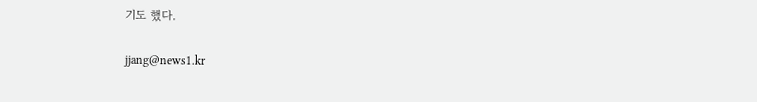기도 했다.

jjang@news1.kr